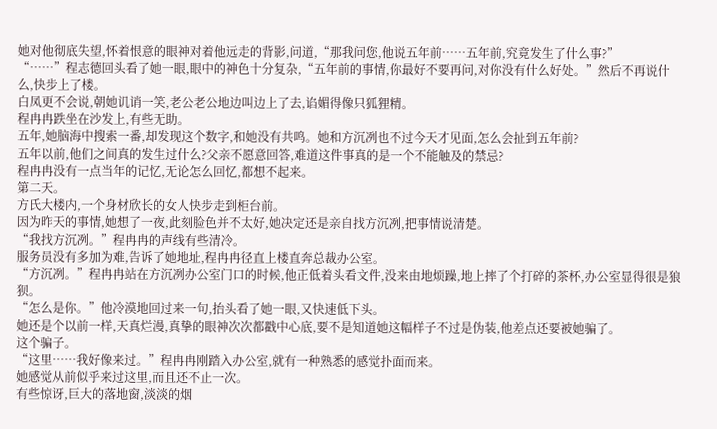她对他彻底失望,怀着恨意的眼神对着他远走的背影,问道,“那我问您,他说五年前……五年前,究竟发生了什么事?”
“……”程志德回头看了她一眼,眼中的神色十分复杂,“五年前的事情,你最好不要再问,对你没有什么好处。”然后不再说什么,快步上了楼。
白凤更不会说,朝她讥诮一笑,老公老公地边叫边上了去,谄媚得像只狐狸精。
程冉冉跌坐在沙发上,有些无助。
五年,她脑海中搜索一番,却发现这个数字,和她没有共鸣。她和方沉冽也不过今天才见面,怎么会扯到五年前?
五年以前,他们之间真的发生过什么?父亲不愿意回答,难道这件事真的是一个不能触及的禁忌?
程冉冉没有一点当年的记忆,无论怎么回忆,都想不起来。
第二天。
方氏大楼内,一个身材欣长的女人快步走到柜台前。
因为昨天的事情,她想了一夜,此刻脸色并不太好,她决定还是亲自找方沉冽,把事情说清楚。
“我找方沉冽。”程冉冉的声线有些清冷。
服务员没有多加为难,告诉了她地址,程冉冉径直上楼直奔总裁办公室。
“方沉冽。”程冉冉站在方沉冽办公室门口的时候,他正低着头看文件,没来由地烦躁,地上摔了个打碎的茶杯,办公室显得很是狼狈。
“怎么是你。”他冷漠地回过来一句,抬头看了她一眼,又快速低下头。
她还是个以前一样,天真烂漫,真挚的眼神次次都戳中心底,要不是知道她这幅样子不过是伪装,他差点还要被她骗了。
这个骗子。
“这里……我好像来过。”程冉冉刚踏入办公室,就有一种熟悉的感觉扑面而来。
她感觉从前似乎来过这里,而且还不止一次。
有些惊讶,巨大的落地窗,淡淡的烟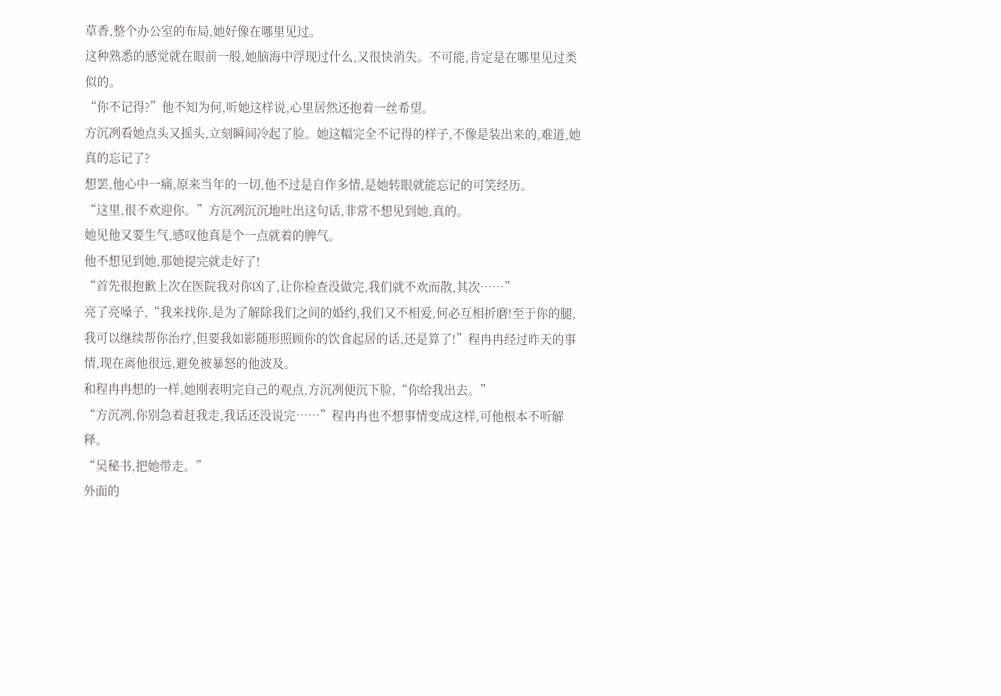草香,整个办公室的布局,她好像在哪里见过。
这种熟悉的感觉就在眼前一般,她脑海中浮现过什么,又很快消失。不可能,肯定是在哪里见过类似的。
“你不记得?”他不知为何,听她这样说,心里居然还抱着一丝希望。
方沉冽看她点头又摇头,立刻瞬间冷起了脸。她这幅完全不记得的样子,不像是装出来的,难道,她真的忘记了?
想罢,他心中一痛,原来当年的一切,他不过是自作多情,是她转眼就能忘记的可笑经历。
“这里,很不欢迎你。”方沉冽沉沉地吐出这句话,非常不想见到她,真的。
她见他又要生气,感叹他真是个一点就着的脾气。
他不想见到她,那她提完就走好了!
“首先很抱歉上次在医院我对你凶了,让你检查没做完,我们就不欢而散,其次……”
亮了亮嗓子,“我来找你,是为了解除我们之间的婚约,我们又不相爱,何必互相折磨!至于你的腿,我可以继续帮你治疗,但要我如影随形照顾你的饮食起居的话,还是算了!”程冉冉经过昨天的事情,现在离他很远,避免被暴怒的他波及。
和程冉冉想的一样,她刚表明完自己的观点,方沉冽便沉下脸,“你给我出去。”
“方沉冽,你别急着赶我走,我话还没说完……”程冉冉也不想事情变成这样,可他根本不听解释。
“吴秘书,把她带走。”
外面的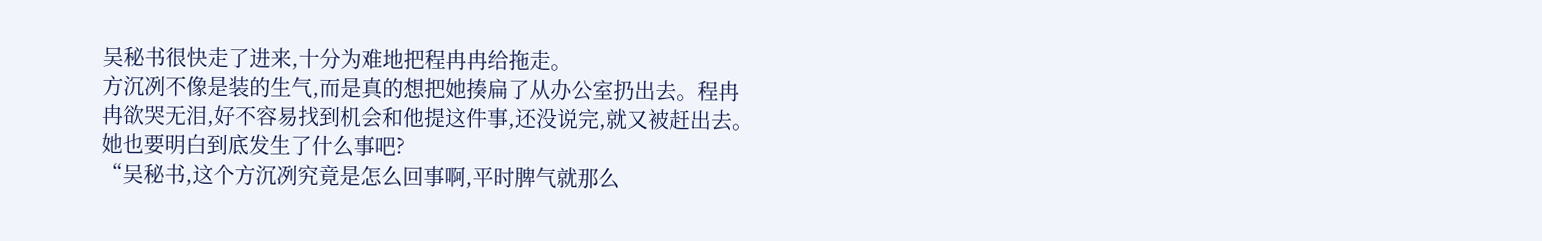吴秘书很快走了进来,十分为难地把程冉冉给拖走。
方沉冽不像是装的生气,而是真的想把她揍扁了从办公室扔出去。程冉冉欲哭无泪,好不容易找到机会和他提这件事,还没说完,就又被赶出去。
她也要明白到底发生了什么事吧?
“吴秘书,这个方沉冽究竟是怎么回事啊,平时脾气就那么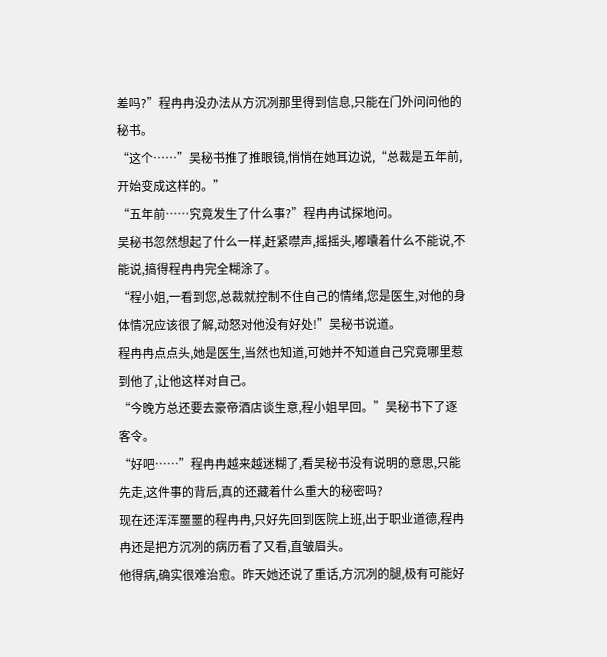差吗?”程冉冉没办法从方沉冽那里得到信息,只能在门外问问他的秘书。
“这个……”吴秘书推了推眼镜,悄悄在她耳边说,“总裁是五年前,开始变成这样的。”
“五年前……究竟发生了什么事?”程冉冉试探地问。
吴秘书忽然想起了什么一样,赶紧噤声,摇摇头,嘟囔着什么不能说,不能说,搞得程冉冉完全糊涂了。
“程小姐,一看到您,总裁就控制不住自己的情绪,您是医生,对他的身体情况应该很了解,动怒对他没有好处!”吴秘书说道。
程冉冉点点头,她是医生,当然也知道,可她并不知道自己究竟哪里惹到他了,让他这样对自己。
“今晚方总还要去豪帝酒店谈生意,程小姐早回。”吴秘书下了逐客令。
“好吧……”程冉冉越来越迷糊了,看吴秘书没有说明的意思,只能先走,这件事的背后,真的还藏着什么重大的秘密吗?
现在还浑浑噩噩的程冉冉,只好先回到医院上班,出于职业道德,程冉冉还是把方沉冽的病历看了又看,直皱眉头。
他得病,确实很难治愈。昨天她还说了重话,方沉冽的腿,极有可能好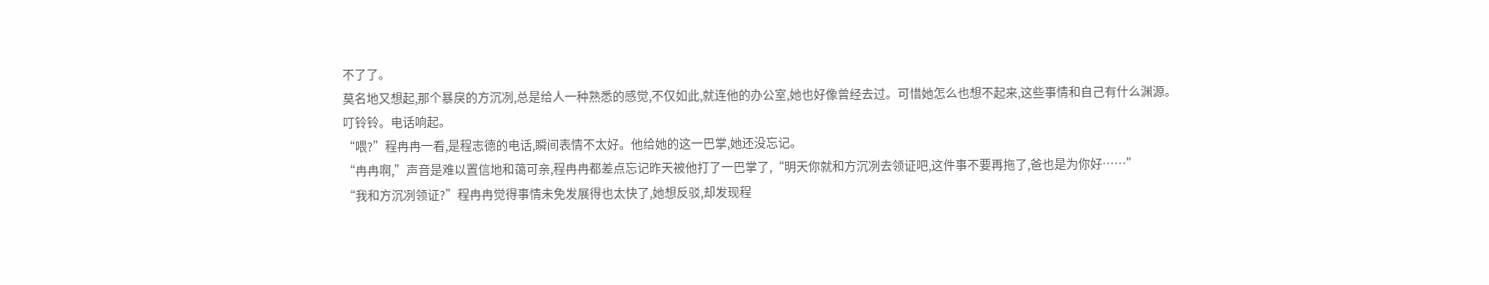不了了。
莫名地又想起,那个暴戾的方沉冽,总是给人一种熟悉的感觉,不仅如此,就连他的办公室,她也好像曾经去过。可惜她怎么也想不起来,这些事情和自己有什么渊源。
叮铃铃。电话响起。
“喂?”程冉冉一看,是程志德的电话,瞬间表情不太好。他给她的这一巴掌,她还没忘记。
“冉冉啊,”声音是难以置信地和蔼可亲,程冉冉都差点忘记昨天被他打了一巴掌了,“明天你就和方沉冽去领证吧,这件事不要再拖了,爸也是为你好……”
“我和方沉冽领证?”程冉冉觉得事情未免发展得也太快了,她想反驳,却发现程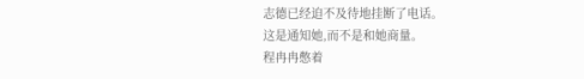志德已经迫不及待地挂断了电话。
这是通知她,而不是和她商量。
程冉冉憋着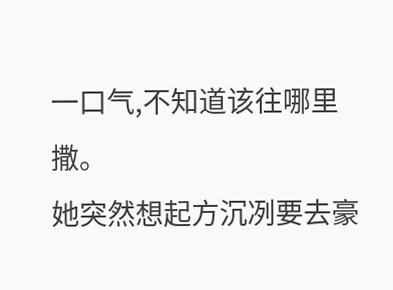一口气,不知道该往哪里撒。
她突然想起方沉冽要去豪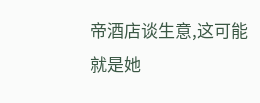帝酒店谈生意,这可能就是她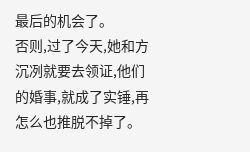最后的机会了。
否则,过了今天,她和方沉冽就要去领证,他们的婚事,就成了实锤,再怎么也推脱不掉了。